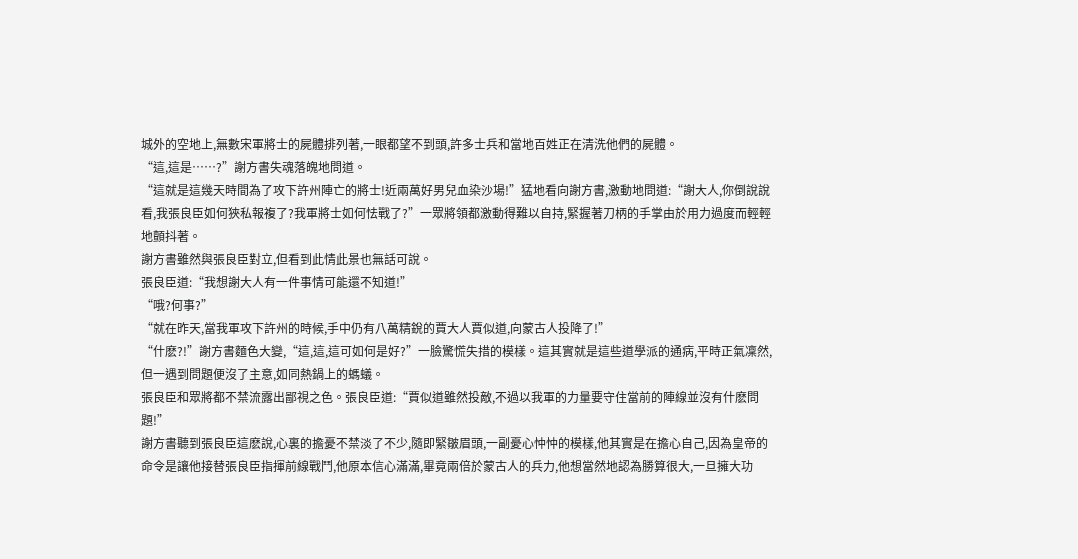城外的空地上,無數宋軍將士的屍體排列著,一眼都望不到頭,許多士兵和當地百姓正在清洗他們的屍體。
“這,這是……?”謝方書失魂落魄地問道。
“這就是這幾天時間為了攻下許州陣亡的將士!近兩萬好男兒血染沙場!”猛地看向謝方書,激動地問道:“謝大人,你倒說說看,我張良臣如何狹私報複了?我軍將士如何怯戰了?”一眾將領都激動得難以自持,緊握著刀柄的手掌由於用力過度而輕輕地顫抖著。
謝方書雖然與張良臣對立,但看到此情此景也無話可說。
張良臣道:“我想謝大人有一件事情可能還不知道!”
“哦?何事?”
“就在昨天,當我軍攻下許州的時候,手中仍有八萬精銳的賈大人賈似道,向蒙古人投降了!”
“什麽?!”謝方書麵色大變,“這,這,這可如何是好?”一臉驚慌失措的模樣。這其實就是這些道學派的通病,平時正氣凜然,但一遇到問題便沒了主意,如同熱鍋上的螞蟻。
張良臣和眾將都不禁流露出鄙視之色。張良臣道:“賈似道雖然投敵,不過以我軍的力量要守住當前的陣線並沒有什麽問題!”
謝方書聽到張良臣這麽說,心裏的擔憂不禁淡了不少,隨即緊皺眉頭,一副憂心忡忡的模樣,他其實是在擔心自己,因為皇帝的命令是讓他接替張良臣指揮前線戰鬥,他原本信心滿滿,畢竟兩倍於蒙古人的兵力,他想當然地認為勝算很大,一旦擁大功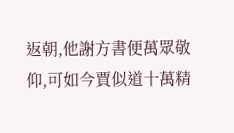返朝,他謝方書便萬眾敬仰,可如今賈似道十萬精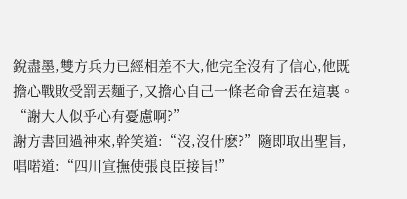銳盡墨,雙方兵力已經相差不大,他完全沒有了信心,他既擔心戰敗受罰丟麵子,又擔心自己一條老命會丟在這裏。
“謝大人似乎心有憂慮啊?”
謝方書回過神來,幹笑道:“沒,沒什麽?”隨即取出聖旨,唱喏道:“四川宣撫使張良臣接旨!”